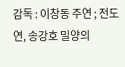감독 : 이창동 주연 ; 전도연, 송강호 밀양의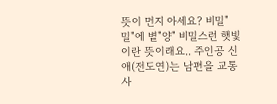뜻이 먼지 아세요? 비밀"밀"에 볕"양" 비밀스런 햇빛이란 뜻이래요.. 주인공 신애(전도연)는 남편을 교통사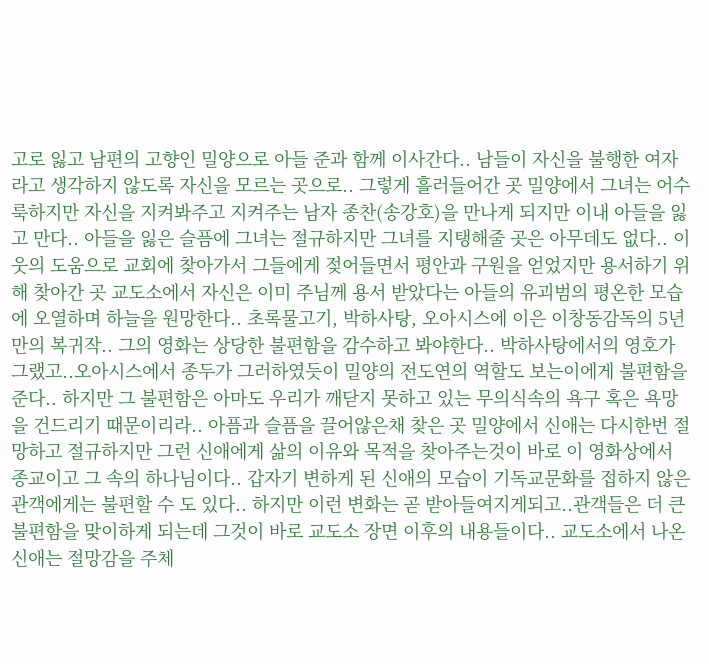고로 잃고 남편의 고향인 밀양으로 아들 준과 함께 이사간다.. 남들이 자신을 불행한 여자라고 생각하지 않도록 자신을 모르는 곳으로.. 그렇게 흘러들어간 곳 밀양에서 그녀는 어수룩하지만 자신을 지켜봐주고 지켜주는 남자 종찬(송강호)을 만나게 되지만 이내 아들을 잃고 만다.. 아들을 잃은 슬픔에 그녀는 절규하지만 그녀를 지탱해줄 곳은 아무데도 없다.. 이웃의 도움으로 교회에 찾아가서 그들에게 젖어들면서 평안과 구원을 얻었지만 용서하기 위해 찾아간 곳 교도소에서 자신은 이미 주님께 용서 받았다는 아들의 유괴범의 평온한 모습에 오열하며 하늘을 원망한다.. 초록물고기, 박하사탕, 오아시스에 이은 이창동감독의 5년만의 복귀작.. 그의 영화는 상당한 불편함을 감수하고 봐야한다.. 박하사탕에서의 영호가 그랬고..오아시스에서 종두가 그러하였듯이 밀양의 전도연의 역할도 보는이에게 불편함을 준다.. 하지만 그 불편함은 아마도 우리가 깨닫지 못하고 있는 무의식속의 욕구 혹은 욕망을 건드리기 때문이리라.. 아픔과 슬픔을 끌어않은채 찾은 곳 밀양에서 신애는 다시한번 절망하고 절규하지만 그런 신애에게 삶의 이유와 목적을 찾아주는것이 바로 이 영화상에서 종교이고 그 속의 하나님이다.. 갑자기 변하게 된 신애의 모습이 기독교문화를 접하지 않은 관객에게는 불편할 수 도 있다.. 하지만 이런 변화는 곧 받아들여지게되고..관객들은 더 큰 불편함을 맞이하게 되는데 그것이 바로 교도소 장면 이후의 내용들이다.. 교도소에서 나온 신애는 절망감을 주체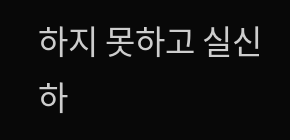하지 못하고 실신하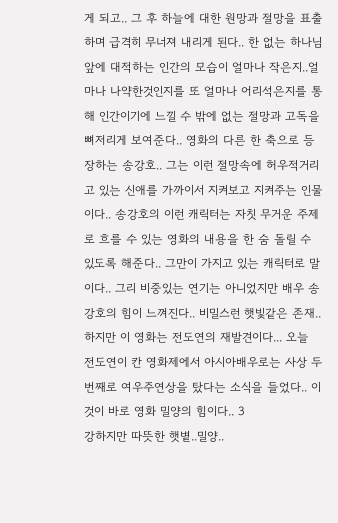게 되고.. 그 후 하늘에 대한 원망과 절망을 표출하며 급격히 무너져 내리게 된다.. 한 없는 하나님 앞에 대적하는 인간의 모습이 얼마나 작은지..얼마나 나약한것인지를 또 얼마나 어리석은지를 통해 인간이기에 느낄 수 밖에 없는 절망과 고독을 뼈저리게 보여준다.. 영화의 다른 한 축으로 등장하는 송강호.. 그는 이런 절망속에 허우적거리고 있는 신애를 가까이서 지켜보고 지켜주는 인물이다.. 송강호의 이런 캐릭터는 자칫 무거운 주제로 흐를 수 있는 영화의 내용을 한 숨 돌릴 수 있도록 해준다.. 그만이 가지고 있는 캐릭터로 말이다.. 그리 비중있는 연기는 아니었지만 배우 송강호의 힘이 느껴진다.. 비밀스런 햇빛같은 존재.. 하지만 이 영화는 전도연의 재발견이다... 오늘 전도연이 칸 영화제에서 아시아배우로는 사상 두번째로 여우주연상을 탔다는 소식을 들었다.. 이것이 바로 영화 밀양의 힘이다.. 3
강하지만 따뜻한 햇볕..밀양..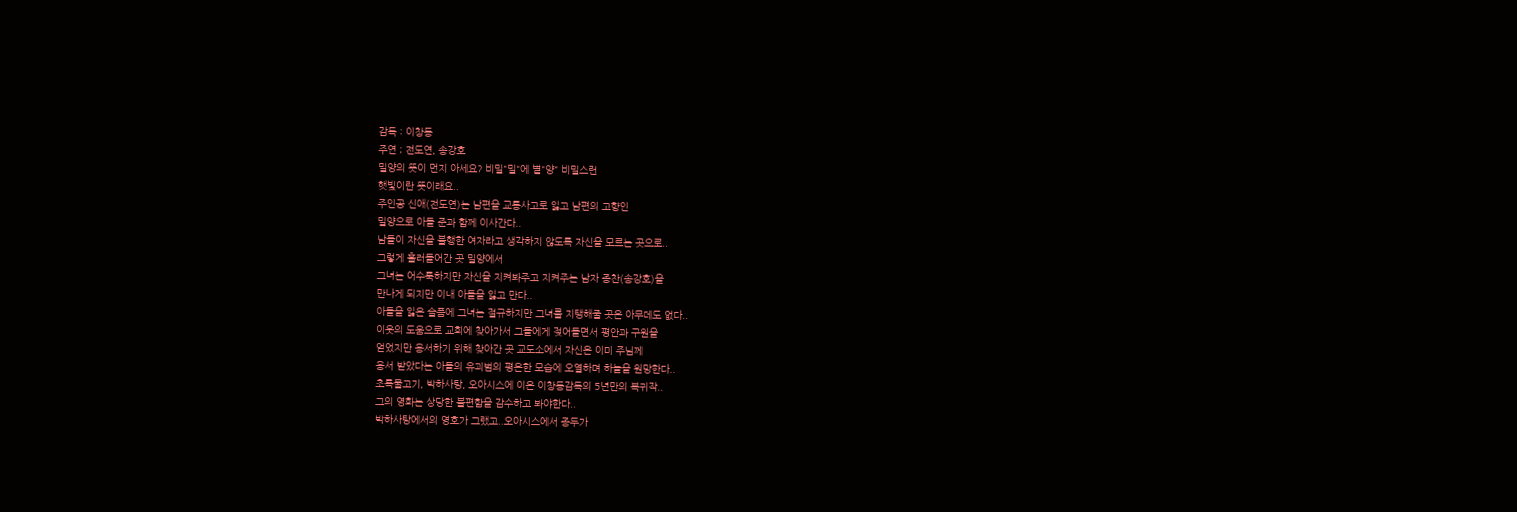감독 : 이창동
주연 ; 전도연, 송강호
밀양의 뜻이 먼지 아세요? 비밀"밀"에 볕"양" 비밀스런
햇빛이란 뜻이래요..
주인공 신애(전도연)는 남편을 교통사고로 잃고 남편의 고향인
밀양으로 아들 준과 함께 이사간다..
남들이 자신을 불행한 여자라고 생각하지 않도록 자신을 모르는 곳으로..
그렇게 흘러들어간 곳 밀양에서
그녀는 어수룩하지만 자신을 지켜봐주고 지켜주는 남자 종찬(송강호)을
만나게 되지만 이내 아들을 잃고 만다..
아들을 잃은 슬픔에 그녀는 절규하지만 그녀를 지탱해줄 곳은 아무데도 없다..
이웃의 도움으로 교회에 찾아가서 그들에게 젖어들면서 평안과 구원을
얻었지만 용서하기 위해 찾아간 곳 교도소에서 자신은 이미 주님께
용서 받았다는 아들의 유괴범의 평온한 모습에 오열하며 하늘을 원망한다..
초록물고기, 박하사탕, 오아시스에 이은 이창동감독의 5년만의 복귀작..
그의 영화는 상당한 불편함을 감수하고 봐야한다..
박하사탕에서의 영호가 그랬고..오아시스에서 종두가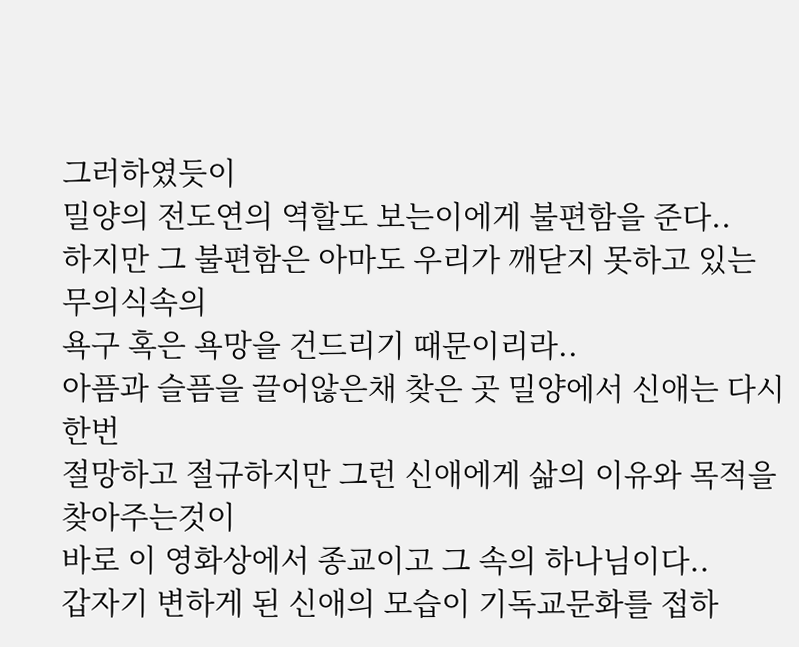그러하였듯이
밀양의 전도연의 역할도 보는이에게 불편함을 준다..
하지만 그 불편함은 아마도 우리가 깨닫지 못하고 있는 무의식속의
욕구 혹은 욕망을 건드리기 때문이리라..
아픔과 슬픔을 끌어않은채 찾은 곳 밀양에서 신애는 다시한번
절망하고 절규하지만 그런 신애에게 삶의 이유와 목적을 찾아주는것이
바로 이 영화상에서 종교이고 그 속의 하나님이다..
갑자기 변하게 된 신애의 모습이 기독교문화를 접하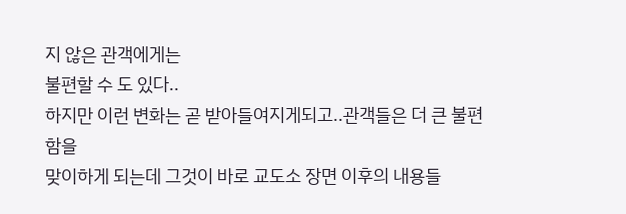지 않은 관객에게는
불편할 수 도 있다..
하지만 이런 변화는 곧 받아들여지게되고..관객들은 더 큰 불편함을
맞이하게 되는데 그것이 바로 교도소 장면 이후의 내용들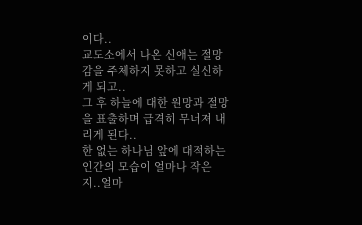이다..
교도소에서 나온 신애는 절망감을 주체하지 못하고 실신하게 되고..
그 후 하늘에 대한 원망과 절망을 표출하며 급격히 무너져 내리게 된다..
한 없는 하나님 앞에 대적하는 인간의 모습이 얼마나 작은지..얼마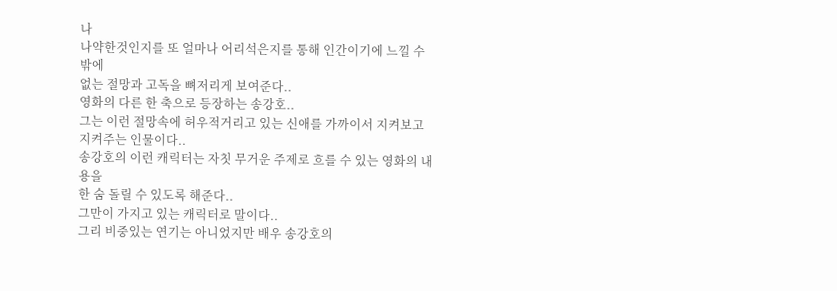나
나약한것인지를 또 얼마나 어리석은지를 통해 인간이기에 느낄 수 밖에
없는 절망과 고독을 뼈저리게 보여준다..
영화의 다른 한 축으로 등장하는 송강호..
그는 이런 절망속에 허우적거리고 있는 신애를 가까이서 지켜보고
지켜주는 인물이다..
송강호의 이런 캐릭터는 자칫 무거운 주제로 흐를 수 있는 영화의 내용을
한 숨 돌릴 수 있도록 해준다..
그만이 가지고 있는 캐릭터로 말이다..
그리 비중있는 연기는 아니었지만 배우 송강호의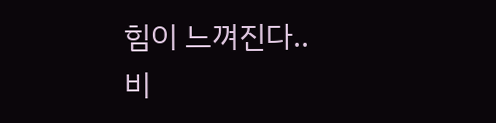힘이 느껴진다..
비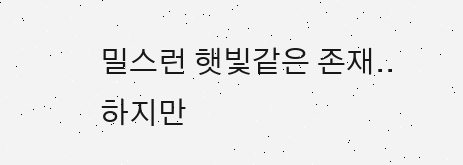밀스런 햇빛같은 존재..
하지만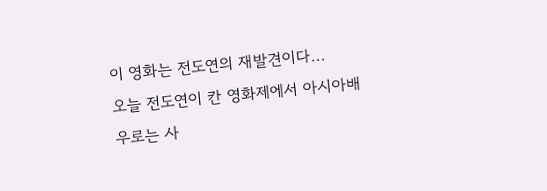이 영화는 전도연의 재발견이다...
오늘 전도연이 칸 영화제에서 아시아배우로는 사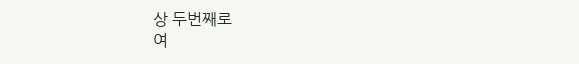상 두번째로
여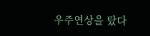우주연상을 탔다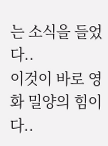는 소식을 들었다..
이것이 바로 영화 밀양의 힘이다..